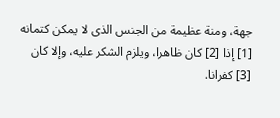جهة، ومنة عظيمة من الجنس الذى لا يمكن كتمانه [1] إذا [2] كان ظاهرا، ويلزم الشكر عليه، وإلا كان [3] كفرانا.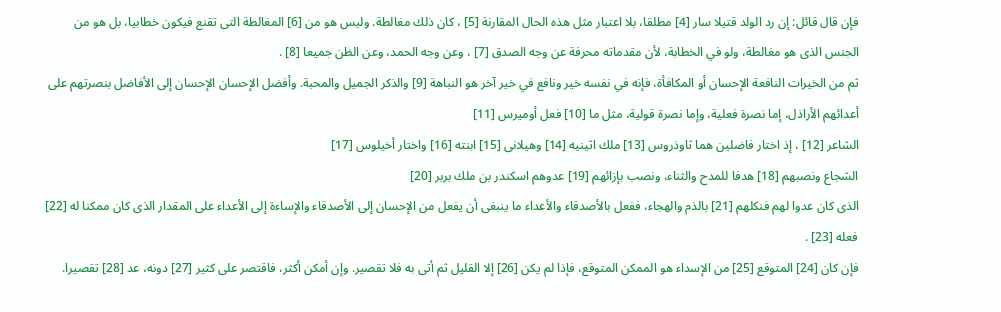فإن قال قائل: إن رد الولد قتيلا سار [4] مطلقا، بلا اعتبار مثل هذه الحال المقارنة [5] ، كان ذلك مغالطة. وليس هو من [6] المغالطة التى تقنع فيكون خطابيا، بل هو من الجنس الذى هو مغالطة، ولو في الخطابة، لأن مقدماته محرفة عن وجه الصدق [7] ، وعن وجه الحمد، وعن الظن جميعا [8] .
ثم من الخيرات النافعة الإحسان أو المكافأة، فإنه في نفسه خير ونافع في خير آخر هو النباهة [9] والذكر الجميل والمحبة. وأفضل الإحسان الإحسان إلى الأفاضل بنصرتهم على أعدائهم الأراذل، إما نصرة فعلية، وإما نصرة قولية، مثل ما [10] فعل أوميرس [11]
الشاعر [12] ، إذ اختار فاضلين هما ثاوذروس [13] ملك اثينيه [14] وهيلانى [15] ابنته [16] واختار أخيلوس [17]
الشجاع ونصبهم [18] هدفا للمدح والثناء، ونصب بإزائهم [19] عدوهم اسكندر بن ملك بربر [20]
الذى كان عدوا لهم فنكلهم [21] بالذم والهجاء، ففعل بالأصدقاء والأعداء ما ينبغى أن يفعل من الإحسان إلى الأصدقاء والإساءة إلى الأعداء على المقدار الذى كان ممكنا له [22] فعله [23] .
فإن كان [24] المتوقع [25] من الإسداء هو الممكن المتوقع، فإذا لم يكن [26] إلا القليل ثم أتى به فلا تقصير. وإن أمكن أكثر، فاقتصر على كثير [27] دونه، عد [28] تقصيرا.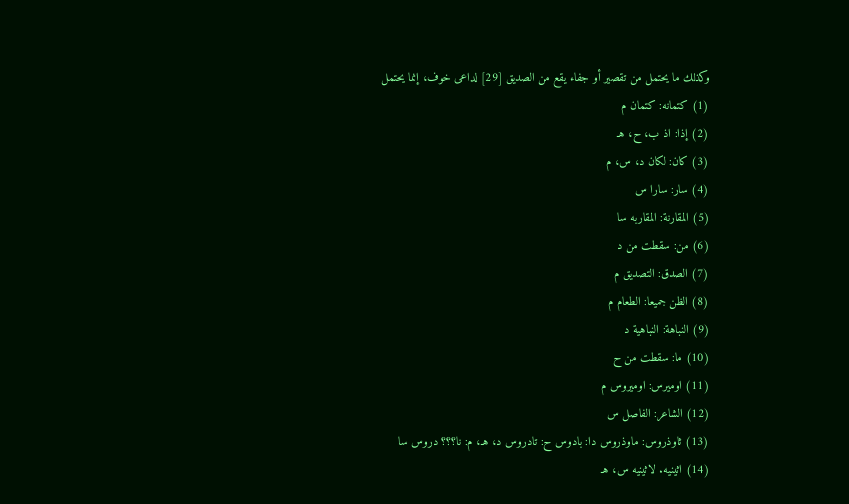وكذلك ما يحتمل من تقصير أو جفاء يقع من الصديق [29] لداعى خوف، إنما يحتمل
(1) كتمانه: كتمان م
(2) إذا: اذ ب، ح، هـ
(3) كان: لكان د، س، م
(4) سار: سارا س
(5) المقارنة: المقاربه سا
(6) من: سقطت من د
(7) الصدق: التصديق م
(8) الظن جميعا: الطعام م
(9) النباهة: النباهية د
(10) ما: سقطت من ح
(11) اوميرس: اوميروس م
(12) الشاعر: الفاصل س
(13) ثاوذروس: ماوذروس دا: بادوس ح: تادروس د، هـ، م: نا؟؟؟ دروس سا
(14) اثينيه. لاثينيه س، هـ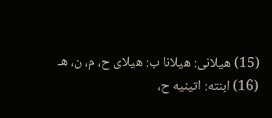(15) هيلانى: هيلانا ب: هيلاى ح، م، ن، هـ
(16) ابنته: اتينيه ح،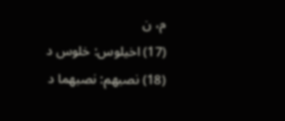م، ن
(17) اخيلوس: خلوس د
(18) نصبهم: نصبهما د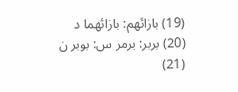(19) بازائهم: بازائهما د
(20) بربر: برمر س: بوبر ن
(21)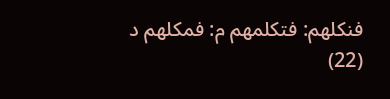فنكلهم: فتكلمهم م: فمكلهم د
(22)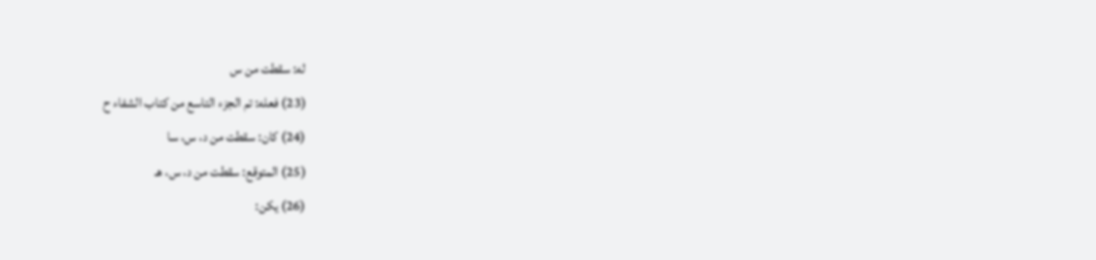له: سقطت من س
(23) فعله: تم الجزء التاسع من كتاب الشفاء ح
(24) كان: سقطت من د، س، سا
(25) المتوقع: سقطت من د، س، هـ
(26) يكن: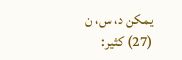يمكن د، س، ن
(27) كثير: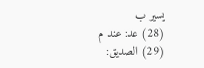يسير ب
(28) عد: عند م
(29) الصديق: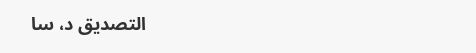التصديق د، سا